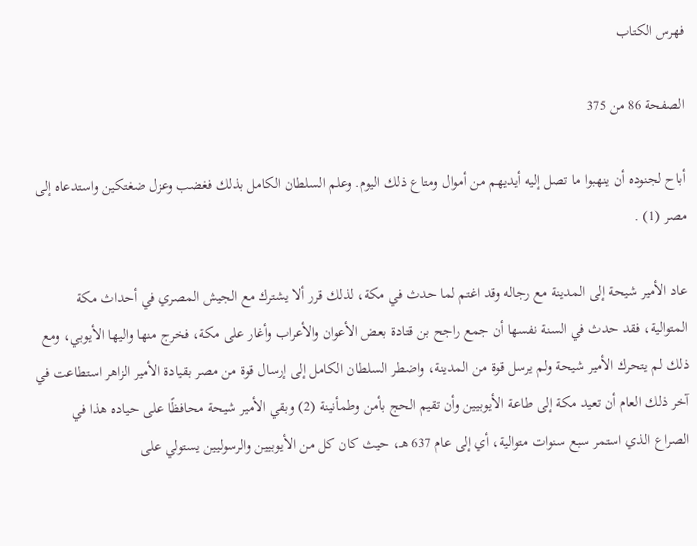فهرس الكتاب

الصفحة 86 من 375

أباح لجنوده أن ينهبوا ما تصل إليه أيديهم من أموال ومتاع ذلك اليوم. وعلم السلطان الكامل بذلك فغضب وعزل ضغتكين واستدعاه إلى مصر (1) .

عاد الأمير شيحة إلى المدينة مع رجاله وقد اغتم لما حدث في مكة، لذلك قرر ألا يشترك مع الجيش المصري في أحداث مكة المتوالية، فقد حدث في السنة نفسها أن جمع راجح بن قتادة بعض الأعوان والأعراب وأغار على مكة، فخرج منها واليها الأيوبي، ومع ذلك لم يتحرك الأمير شيحة ولم يرسل قوة من المدينة، واضطر السلطان الكامل إلى إرسال قوة من مصر بقيادة الأمير الزاهر استطاعت في آخر ذلك العام أن تعيد مكة إلى طاعة الأيوبيين وأن تقيم الحج بأمن وطمأنينة (2) وبقي الأمير شيحة محافظًا على حياده هذا في الصراع الذي استمر سبع سنوات متوالية، أي إلى عام 637 هـ، حيث كان كل من الأيوبيين والرسوليين يستولي على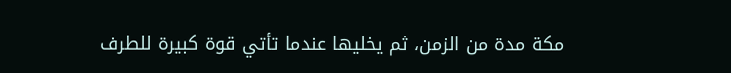مكة مدة من الزمن، ثم يخليها عندما تأتي قوة كبيرة للطرف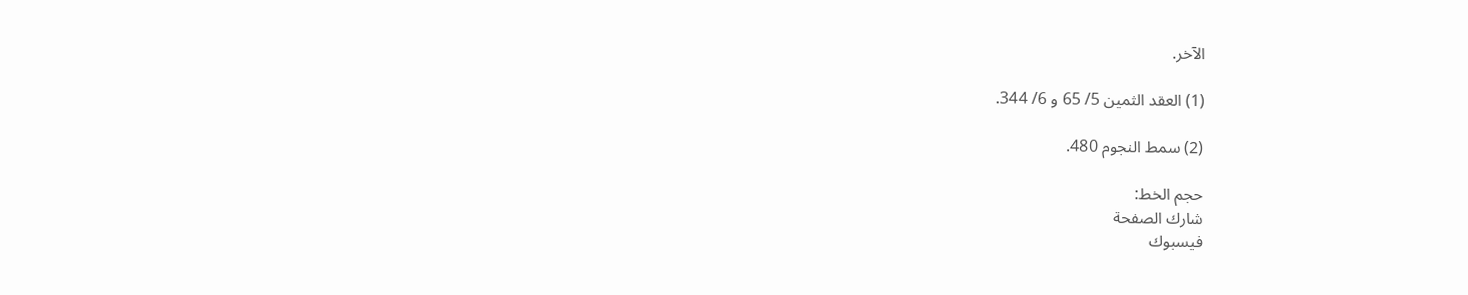الآخر.

(1) العقد الثمين 5/ 65 و 6/ 344.

(2) سمط النجوم 480.

حجم الخط:
شارك الصفحة
فيسبوك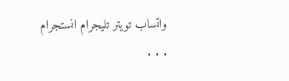واتساب تويتر تليجرام انستجرام
. . .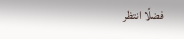فضلًا انتظر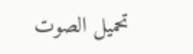تحميل الصوت